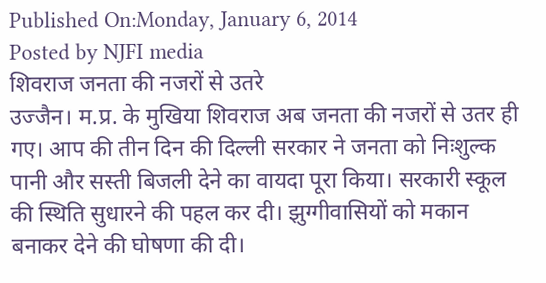Published On:Monday, January 6, 2014
Posted by NJFI media
शिवराज जनता की नजरों से उतरे
उज्जैन। म.प्र. के मुखिया शिवराज अब जनता की नजरों से उतर ही गए। आप की तीन दिन की दिल्ली सरकार ने जनता को निःशुल्क पानी और सस्ती बिजली देने का वायदा पूरा किया। सरकारी स्कूल की स्थिति सुधारने की पहल कर दी। झुग्गीवासियों को मकान बनाकर देने की घोषणा की दी।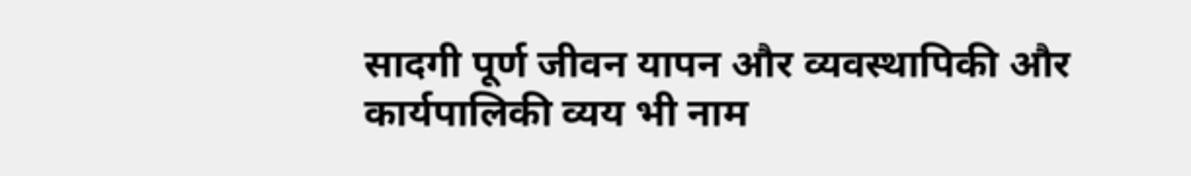सादगी पूर्ण जीवन यापन और व्यवस्थापिकी और कार्यपालिकी व्यय भी नाम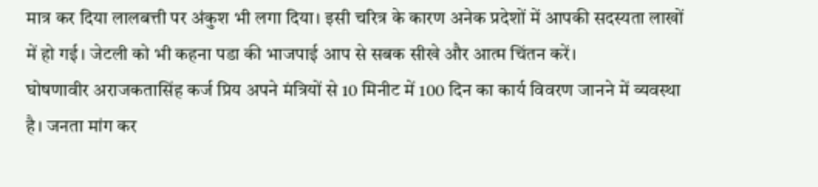मात्र कर दिया लालबत्ती पर अंकुश भी लगा दिया। इसी चरित्र के कारण अनेक प्रदेशों में आपकी सदस्यता लाखों में हो गई। जेटली को भी कहना पडा की भाजपाई आप से सबक सीखे और आत्म चिंतन करें।
घोषणावीर अराजकतासिंह कर्ज प्रिय अपने मंत्रियों से 10 मिनीट में 100 दिन का कार्य विवरण जानने में व्यवस्था है। जनता मांग कर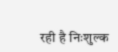रही है निःशुल्क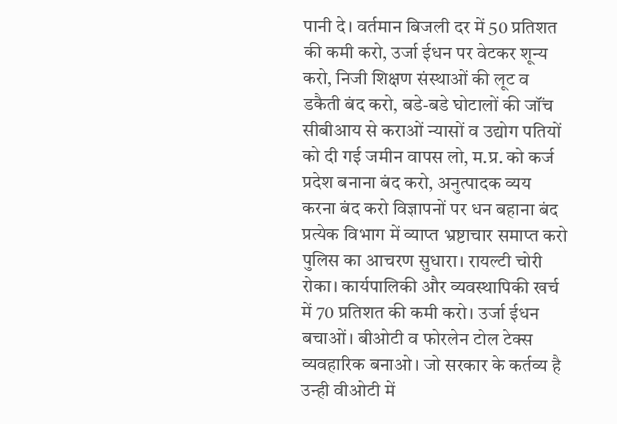पानी दे। वर्तमान बिजली दर में 50 प्रतिशत की कमी करो, उर्जा ईधन पर वेटकर शून्य करो, निजी शिक्षण संस्थाओं की लूट व डकैती बंद करो, बडे-बडे घोटालों की जॉंच सीबीआय से कराओं न्यासों व उद्योग पतियों को दी गई जमीन वापस लो, म.प्र. को कर्ज प्रदेश बनाना बंद करो, अनुत्पादक व्यय करना बंद करो विज्ञापनों पर धन बहाना बंद प्रत्येक विभाग में व्याप्त भ्रष्टाचार समाप्त करो पुलिस का आचरण सुधारा। रायल्टी चोरी रोका। कार्यपालिकी और व्यवस्थापिकी खर्च में 70 प्रतिशत की कमी करो। उर्जा ईधन बचाओं। बीओटी व फोरलेन टोल टेक्स व्यवहारिक बनाओ। जो सरकार के कर्तव्य है उन्ही वीओटी में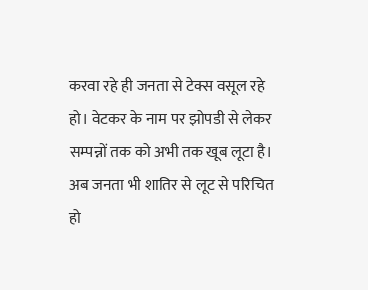करवा रहे ही जनता से टेक्स वसूल रहे हो। वेटकर के नाम पर झोपडी से लेकर सम्पन्नों तक को अभी तक खूब लूटा है। अब जनता भी शातिर से लूट से परिचित हो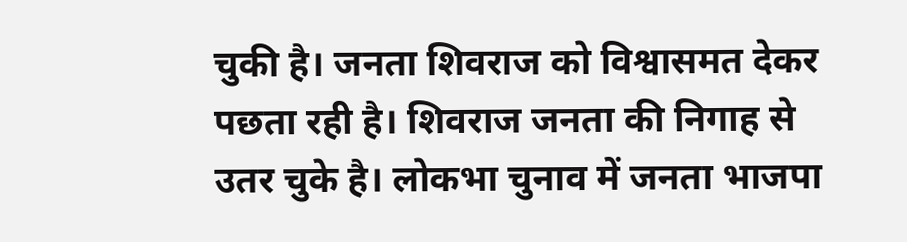चुकी है। जनता शिवराज को विश्वासमत देकर पछता रही है। शिवराज जनता की निगाह से उतर चुके है। लोकभा चुनाव में जनता भाजपा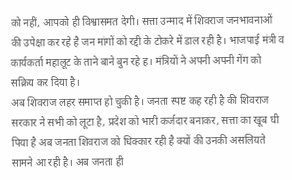को नहीं, आपको ही विश्वासमत देगी। सत्ता उन्माद में शिवराज जनभावनाओं की उपेक्षा कर रहे है जन मांगों को रद्दी के टोकरे में डाल रही है। भाजपाई मंत्री व कार्यकर्ता महालूट के ताने बाने बुन रहे ह। मंत्रियों ने अपनी अपनी गेंग को सक्रिय कर दिया है।
अब शिवराज लहर समाप्त हो चुकी है। जनता स्पष्ट कह रही है की शिवराज सरकार ने सभी को लूटा है, प्रदेश को भारी कर्जदार बनाकर, सत्ता का खूब घी पिया है अब जनता शिवराज को धिक्कार रही है क्यों की उनकी असलियते सामने आ रही है। अब जनता ही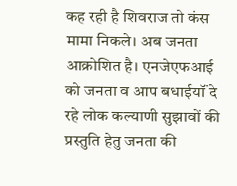कह रही है शिवराज तो कंस मामा निकले। अब जनता आक्रोशित है। एनजेएफआई को जनता व आप बधाईयॉं दे रहे लोक कल्याणी सुझावों की प्रस्तुति हेतु जनता की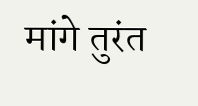मांगे तुरंत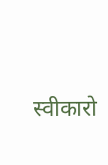स्वीकारो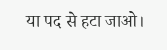या पद से हटा जाओ।